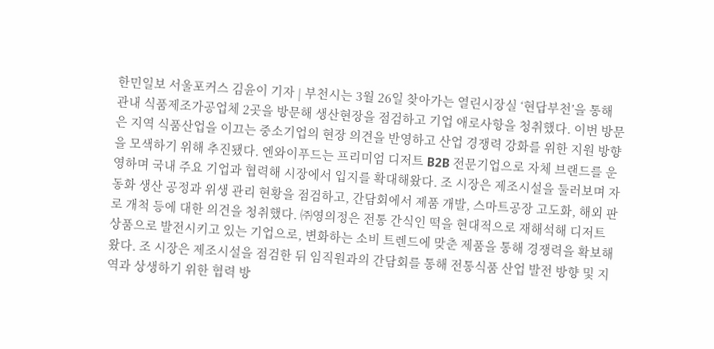한민일보 서울포커스 김윤이 기자 | 부천시는 3월 26일 찾아가는 열린시장실 ‘현답부천’을 통해 관내 식품제조가공업체 2곳을 방문해 생산현장을 점검하고 기업 애로사항을 청취했다. 이번 방문은 지역 식품산업을 이끄는 중소기업의 현장 의견을 반영하고 산업 경쟁력 강화를 위한 지원 방향을 모색하기 위해 추진됐다. 엔와이푸드는 프리미엄 디저트 B2B 전문기업으로 자체 브랜드를 운영하며 국내 주요 기업과 협력해 시장에서 입지를 확대해왔다. 조 시장은 제조시설을 둘러보며 자동화 생산 공정과 위생 관리 현황을 점검하고, 간담회에서 제품 개발, 스마트공장 고도화, 해외 판로 개척 등에 대한 의견을 청취했다. ㈜영의정은 전통 간식인 떡을 현대적으로 재해석해 디저트 상품으로 발전시키고 있는 기업으로, 변화하는 소비 트렌드에 맞춘 제품을 통해 경쟁력을 확보해왔다. 조 시장은 제조시설을 점검한 뒤 임직원과의 간담회를 통해 전통식품 산업 발전 방향 및 지역과 상생하기 위한 협력 방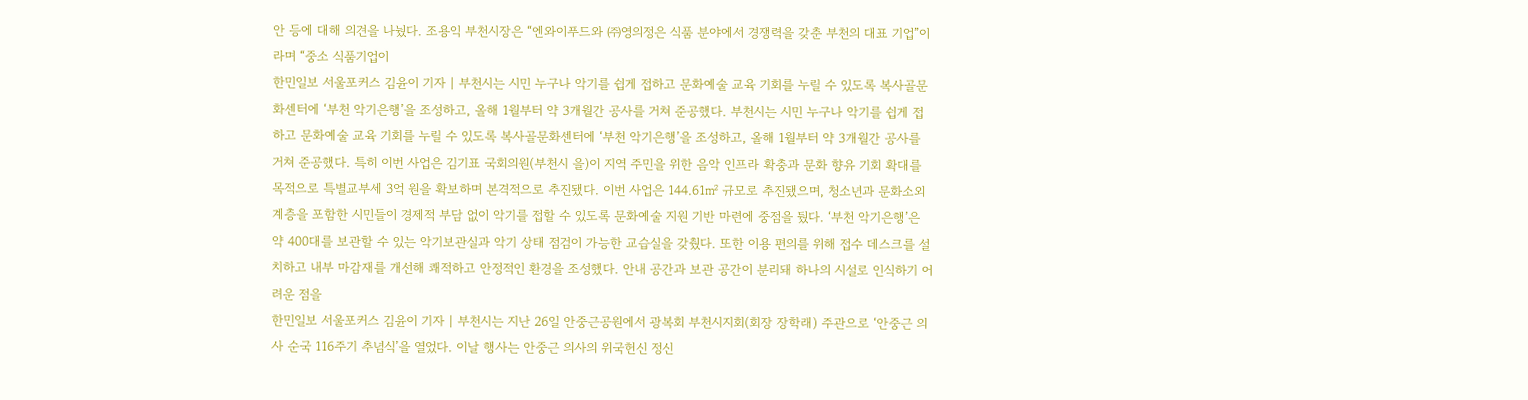안 등에 대해 의견을 나눴다. 조용익 부천시장은 “엔와이푸드와 ㈜영의정은 식품 분야에서 경쟁력을 갖춘 부천의 대표 기업”이라며 “중소 식품기업이
한민일보 서울포커스 김윤이 기자 | 부천시는 시민 누구나 악기를 쉽게 접하고 문화예술 교육 기회를 누릴 수 있도록 복사골문화센터에 ‘부천 악기은행’을 조성하고, 올해 1월부터 약 3개월간 공사를 거쳐 준공했다. 부천시는 시민 누구나 악기를 쉽게 접하고 문화예술 교육 기회를 누릴 수 있도록 복사골문화센터에 ‘부천 악기은행’을 조성하고, 올해 1월부터 약 3개월간 공사를 거쳐 준공했다. 특히 이번 사업은 김기표 국회의원(부천시 을)이 지역 주민을 위한 음악 인프라 확충과 문화 향유 기회 확대를 목적으로 특별교부세 3억 원을 확보하며 본격적으로 추진됐다. 이번 사업은 144.61㎡ 규모로 추진됐으며, 청소년과 문화소외계층을 포함한 시민들이 경제적 부담 없이 악기를 접할 수 있도록 문화예술 지원 기반 마련에 중점을 뒀다. ‘부천 악기은행’은 약 400대를 보관할 수 있는 악기보관실과 악기 상태 점검이 가능한 교습실을 갖췄다. 또한 이용 편의를 위해 접수 데스크를 설치하고 내부 마감재를 개선해 쾌적하고 안정적인 환경을 조성했다. 안내 공간과 보관 공간이 분리돼 하나의 시설로 인식하기 어려운 점을
한민일보 서울포커스 김윤이 기자 | 부천시는 지난 26일 안중근공원에서 광복회 부천시지회(회장 장학래) 주관으로 ‘안중근 의사 순국 116주기 추념식’을 열었다. 이날 행사는 안중근 의사의 위국헌신 정신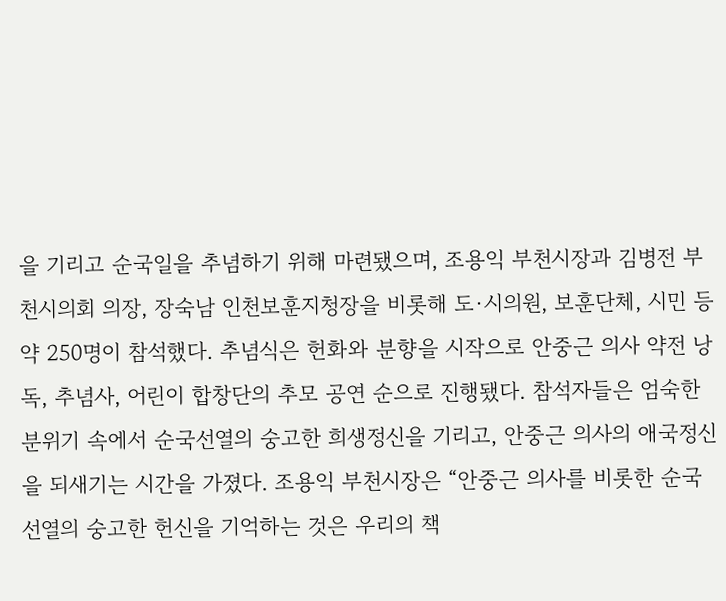을 기리고 순국일을 추념하기 위해 마련됐으며, 조용익 부천시장과 김병전 부천시의회 의장, 장숙남 인천보훈지청장을 비롯해 도·시의원, 보훈단체, 시민 등 약 250명이 참석했다. 추념식은 헌화와 분향을 시작으로 안중근 의사 약전 낭독, 추념사, 어린이 합창단의 추모 공연 순으로 진행됐다. 참석자들은 엄숙한 분위기 속에서 순국선열의 숭고한 희생정신을 기리고, 안중근 의사의 애국정신을 되새기는 시간을 가졌다. 조용익 부천시장은 “안중근 의사를 비롯한 순국선열의 숭고한 헌신을 기억하는 것은 우리의 책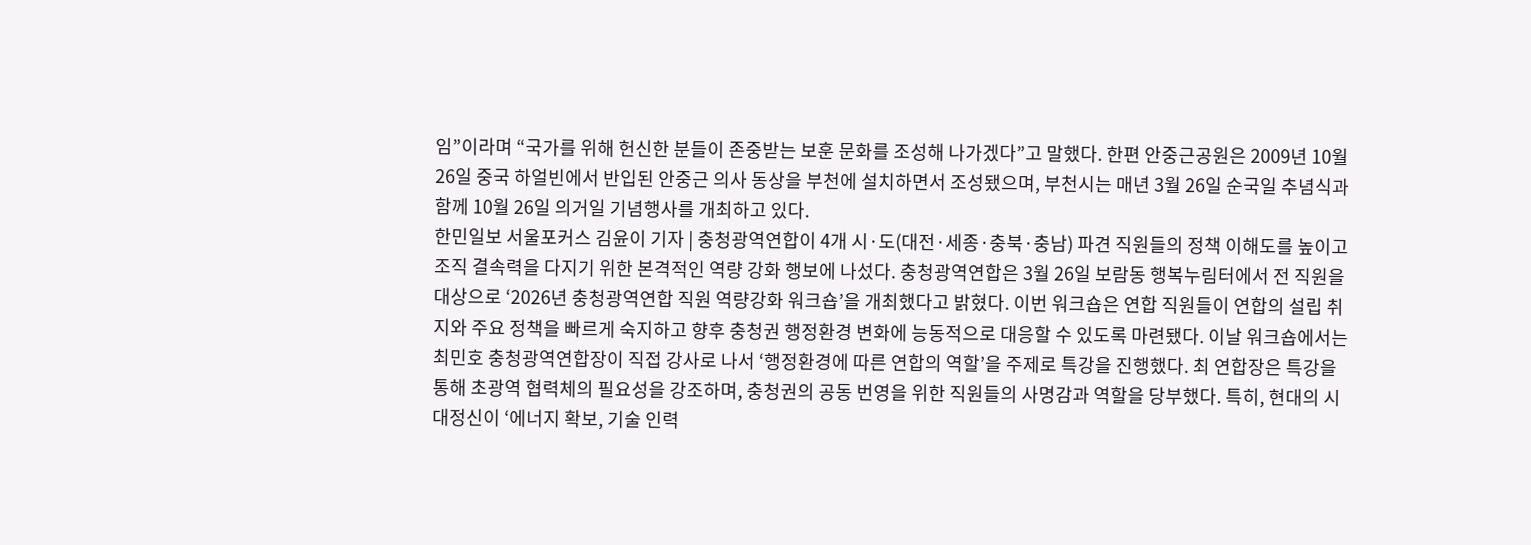임”이라며 “국가를 위해 헌신한 분들이 존중받는 보훈 문화를 조성해 나가겠다”고 말했다. 한편 안중근공원은 2009년 10월 26일 중국 하얼빈에서 반입된 안중근 의사 동상을 부천에 설치하면서 조성됐으며, 부천시는 매년 3월 26일 순국일 추념식과 함께 10월 26일 의거일 기념행사를 개최하고 있다.
한민일보 서울포커스 김윤이 기자 | 충청광역연합이 4개 시·도(대전·세종·충북·충남) 파견 직원들의 정책 이해도를 높이고 조직 결속력을 다지기 위한 본격적인 역량 강화 행보에 나섰다. 충청광역연합은 3월 26일 보람동 행복누림터에서 전 직원을 대상으로 ‘2026년 충청광역연합 직원 역량강화 워크숍’을 개최했다고 밝혔다. 이번 워크숍은 연합 직원들이 연합의 설립 취지와 주요 정책을 빠르게 숙지하고 향후 충청권 행정환경 변화에 능동적으로 대응할 수 있도록 마련됐다. 이날 워크숍에서는 최민호 충청광역연합장이 직접 강사로 나서 ‘행정환경에 따른 연합의 역할’을 주제로 특강을 진행했다. 최 연합장은 특강을 통해 초광역 협력체의 필요성을 강조하며, 충청권의 공동 번영을 위한 직원들의 사명감과 역할을 당부했다. 특히, 현대의 시대정신이 ‘에너지 확보, 기술 인력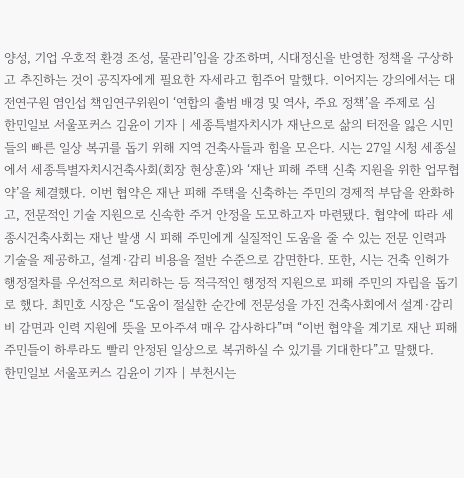양성, 기업 우호적 환경 조성, 물관리’임을 강조하며, 시대정신을 반영한 정책을 구상하고 추진하는 것이 공직자에게 필요한 자세라고 힘주어 말했다. 이어지는 강의에서는 대전연구원 염인섭 책임연구위원이 ‘연합의 출범 배경 및 역사, 주요 정책’을 주제로 심
한민일보 서울포커스 김윤이 기자 | 세종특별자치시가 재난으로 삶의 터전을 잃은 시민들의 빠른 일상 복귀를 돕기 위해 지역 건축사들과 힘을 모은다. 시는 27일 시청 세종실에서 세종특별자치시건축사회(회장 현상훈)와 ‘재난 피해 주택 신축 지원을 위한 업무협약’을 체결했다. 이번 협약은 재난 피해 주택을 신축하는 주민의 경제적 부담을 완화하고, 전문적인 기술 지원으로 신속한 주거 안정을 도모하고자 마련됐다. 협약에 따라 세종시건축사회는 재난 발생 시 피해 주민에게 실질적인 도움을 줄 수 있는 전문 인력과 기술을 제공하고, 설계·감리 비용을 절반 수준으로 감면한다. 또한, 시는 건축 인허가 행정절차를 우선적으로 처리하는 등 적극적인 행정적 지원으로 피해 주민의 자립을 돕기로 했다. 최민호 시장은 “도움이 절실한 순간에 전문성을 가진 건축사회에서 설계·감리비 감면과 인력 지원에 뜻을 모아주셔 매우 감사하다”며 “이번 협약을 계기로 재난 피해 주민들이 하루라도 빨리 안정된 일상으로 복귀하실 수 있기를 기대한다”고 말했다.
한민일보 서울포커스 김윤이 기자 | 부천시는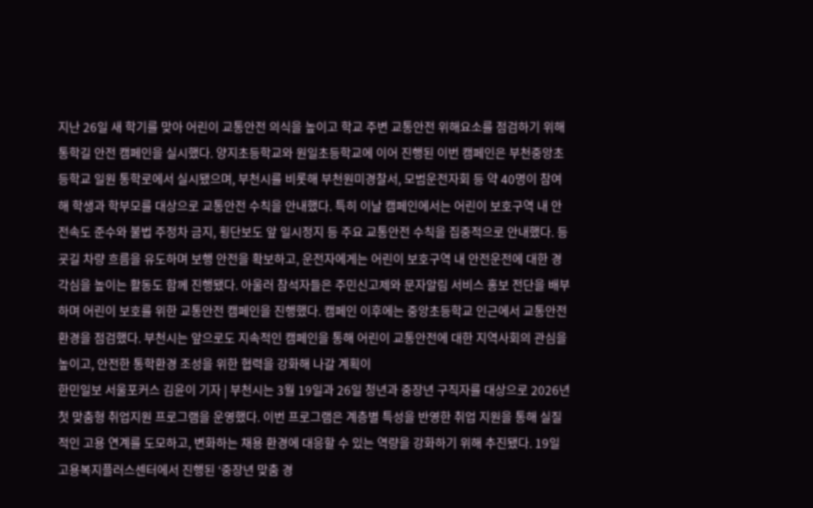지난 26일 새 학기를 맞아 어린이 교통안전 의식을 높이고 학교 주변 교통안전 위해요소를 점검하기 위해 통학길 안전 캠페인을 실시했다. 양지초등학교와 원일초등학교에 이어 진행된 이번 캠페인은 부천중앙초등학교 일원 통학로에서 실시됐으며, 부천시를 비롯해 부천원미경찰서, 모범운전자회 등 약 40명이 참여해 학생과 학부모를 대상으로 교통안전 수칙을 안내했다. 특히 이날 캠페인에서는 어린이 보호구역 내 안전속도 준수와 불법 주정차 금지, 횡단보도 앞 일시정지 등 주요 교통안전 수칙을 집중적으로 안내했다. 등굣길 차량 흐름을 유도하며 보행 안전을 확보하고, 운전자에게는 어린이 보호구역 내 안전운전에 대한 경각심을 높이는 활동도 함께 진행됐다. 아울러 참석자들은 주민신고제와 문자알림 서비스 홍보 전단을 배부하며 어린이 보호를 위한 교통안전 캠페인을 진행했다. 캠페인 이후에는 중앙초등학교 인근에서 교통안전 환경을 점검했다. 부천시는 앞으로도 지속적인 캠페인을 통해 어린이 교통안전에 대한 지역사회의 관심을 높이고, 안전한 통학환경 조성을 위한 협력을 강화해 나갈 계획이
한민일보 서울포커스 김윤이 기자 | 부천시는 3월 19일과 26일 청년과 중장년 구직자를 대상으로 2026년 첫 맞춤형 취업지원 프로그램을 운영했다. 이번 프로그램은 계층별 특성을 반영한 취업 지원을 통해 실질적인 고용 연계를 도모하고, 변화하는 채용 환경에 대응할 수 있는 역량을 강화하기 위해 추진됐다. 19일 고용복지플러스센터에서 진행된 ‘중장년 맞춤 경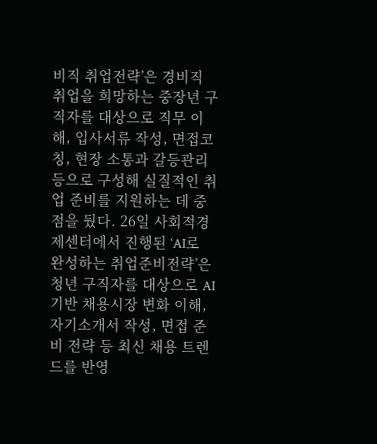비직 취업전략’은 경비직 취업을 희망하는 중장년 구직자를 대상으로 직무 이해, 입사서류 작성, 면접코칭, 현장 소통과 갈등관리 등으로 구성해 실질적인 취업 준비를 지원하는 데 중점을 뒀다. 26일 사회적경제센터에서 진행된 ‘AI로 완성하는 취업준비전략’은 청년 구직자를 대상으로 AI 기반 채용시장 변화 이해, 자기소개서 작성, 면접 준비 전략 등 최신 채용 트렌드를 반영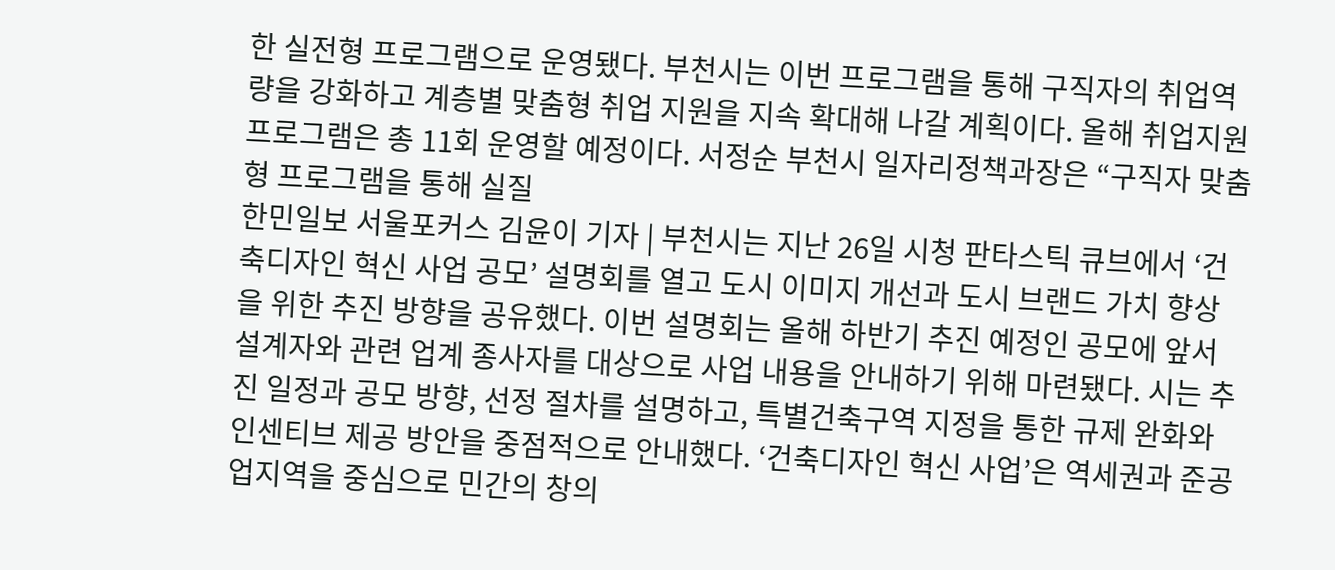한 실전형 프로그램으로 운영됐다. 부천시는 이번 프로그램을 통해 구직자의 취업역량을 강화하고 계층별 맞춤형 취업 지원을 지속 확대해 나갈 계획이다. 올해 취업지원 프로그램은 총 11회 운영할 예정이다. 서정순 부천시 일자리정책과장은 “구직자 맞춤형 프로그램을 통해 실질
한민일보 서울포커스 김윤이 기자 | 부천시는 지난 26일 시청 판타스틱 큐브에서 ‘건축디자인 혁신 사업 공모’ 설명회를 열고 도시 이미지 개선과 도시 브랜드 가치 향상을 위한 추진 방향을 공유했다. 이번 설명회는 올해 하반기 추진 예정인 공모에 앞서 설계자와 관련 업계 종사자를 대상으로 사업 내용을 안내하기 위해 마련됐다. 시는 추진 일정과 공모 방향, 선정 절차를 설명하고, 특별건축구역 지정을 통한 규제 완화와 인센티브 제공 방안을 중점적으로 안내했다. ‘건축디자인 혁신 사업’은 역세권과 준공업지역을 중심으로 민간의 창의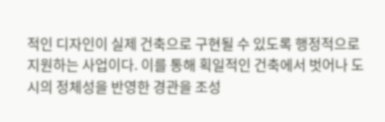적인 디자인이 실제 건축으로 구현될 수 있도록 행정적으로 지원하는 사업이다. 이를 통해 획일적인 건축에서 벗어나 도시의 정체성을 반영한 경관을 조성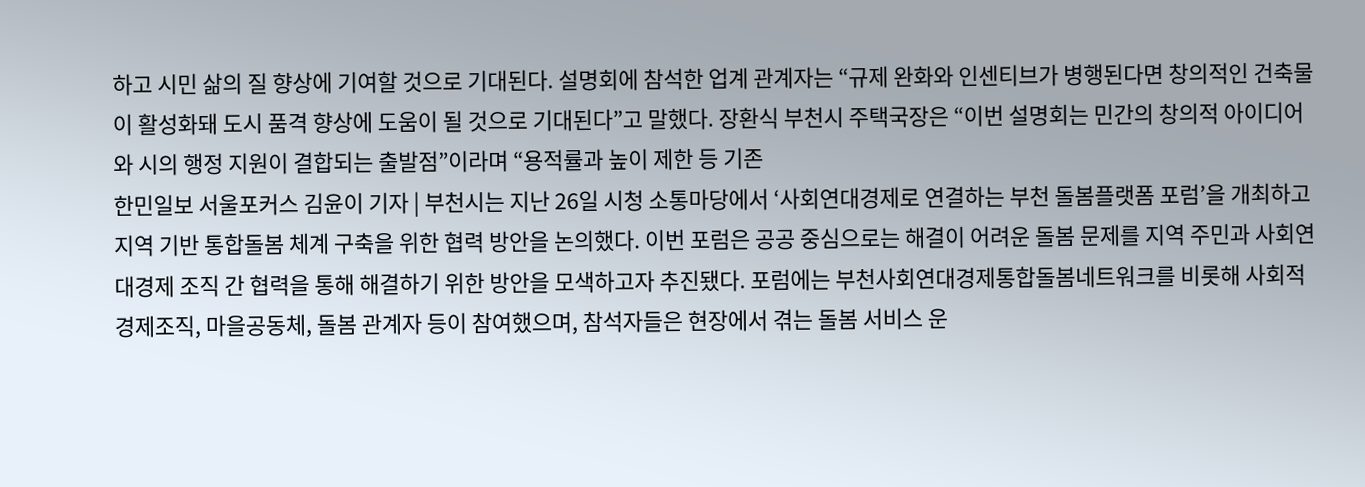하고 시민 삶의 질 향상에 기여할 것으로 기대된다. 설명회에 참석한 업계 관계자는 “규제 완화와 인센티브가 병행된다면 창의적인 건축물이 활성화돼 도시 품격 향상에 도움이 될 것으로 기대된다”고 말했다. 장환식 부천시 주택국장은 “이번 설명회는 민간의 창의적 아이디어와 시의 행정 지원이 결합되는 출발점”이라며 “용적률과 높이 제한 등 기존
한민일보 서울포커스 김윤이 기자 | 부천시는 지난 26일 시청 소통마당에서 ‘사회연대경제로 연결하는 부천 돌봄플랫폼 포럼’을 개최하고 지역 기반 통합돌봄 체계 구축을 위한 협력 방안을 논의했다. 이번 포럼은 공공 중심으로는 해결이 어려운 돌봄 문제를 지역 주민과 사회연대경제 조직 간 협력을 통해 해결하기 위한 방안을 모색하고자 추진됐다. 포럼에는 부천사회연대경제통합돌봄네트워크를 비롯해 사회적경제조직, 마을공동체, 돌봄 관계자 등이 참여했으며, 참석자들은 현장에서 겪는 돌봄 서비스 운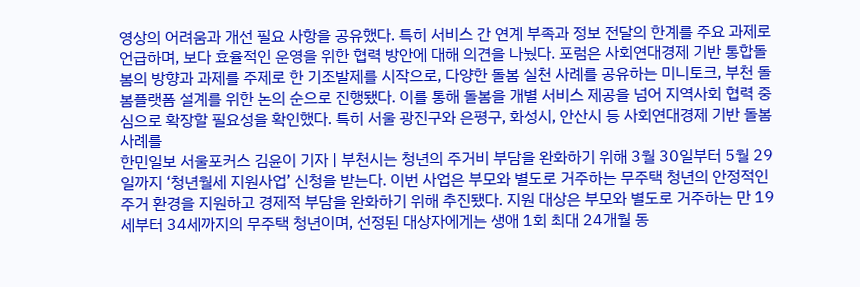영상의 어려움과 개선 필요 사항을 공유했다. 특히 서비스 간 연계 부족과 정보 전달의 한계를 주요 과제로 언급하며, 보다 효율적인 운영을 위한 협력 방안에 대해 의견을 나눴다. 포럼은 사회연대경제 기반 통합돌봄의 방향과 과제를 주제로 한 기조발제를 시작으로, 다양한 돌봄 실천 사례를 공유하는 미니토크, 부천 돌봄플랫폼 설계를 위한 논의 순으로 진행됐다. 이를 통해 돌봄을 개별 서비스 제공을 넘어 지역사회 협력 중심으로 확장할 필요성을 확인했다. 특히 서울 광진구와 은평구, 화성시, 안산시 등 사회연대경제 기반 돌봄 사례를
한민일보 서울포커스 김윤이 기자 | 부천시는 청년의 주거비 부담을 완화하기 위해 3월 30일부터 5월 29일까지 ‘청년월세 지원사업’ 신청을 받는다. 이번 사업은 부모와 별도로 거주하는 무주택 청년의 안정적인 주거 환경을 지원하고 경제적 부담을 완화하기 위해 추진됐다. 지원 대상은 부모와 별도로 거주하는 만 19세부터 34세까지의 무주택 청년이며, 선정된 대상자에게는 생애 1회 최대 24개월 동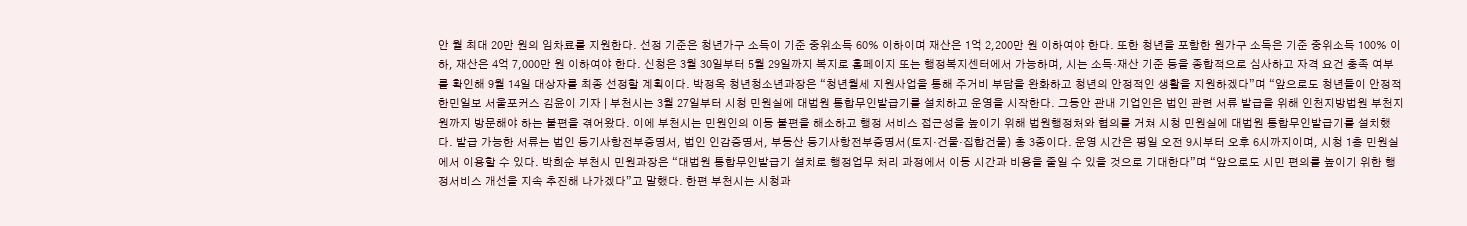안 월 최대 20만 원의 임차료를 지원한다. 선정 기준은 청년가구 소득이 기준 중위소득 60% 이하이며 재산은 1억 2,200만 원 이하여야 한다. 또한 청년을 포함한 원가구 소득은 기준 중위소득 100% 이하, 재산은 4억 7,000만 원 이하여야 한다. 신청은 3월 30일부터 5월 29일까지 복지로 홈페이지 또는 행정복지센터에서 가능하며, 시는 소득·재산 기준 등을 종합적으로 심사하고 자격 요건 충족 여부를 확인해 9월 14일 대상자를 최종 선정할 계획이다. 박정옥 청년청소년과장은 “청년월세 지원사업을 통해 주거비 부담을 완화하고 청년의 안정적인 생활을 지원하겠다”며 “앞으로도 청년들이 안정적
한민일보 서울포커스 김윤이 기자 | 부천시는 3월 27일부터 시청 민원실에 대법원 통합무인발급기를 설치하고 운영을 시작한다. 그동안 관내 기업인은 법인 관련 서류 발급을 위해 인천지방법원 부천지원까지 방문해야 하는 불편을 겪어왔다. 이에 부천시는 민원인의 이동 불편을 해소하고 행정 서비스 접근성을 높이기 위해 법원행정처와 협의를 거쳐 시청 민원실에 대법원 통합무인발급기를 설치했다. 발급 가능한 서류는 법인 등기사항전부증명서, 법인 인감증명서, 부동산 등기사항전부증명서(토지·건물·집합건물) 총 3종이다. 운영 시간은 평일 오전 9시부터 오후 6시까지이며, 시청 1층 민원실에서 이용할 수 있다. 박희순 부천시 민원과장은 “대법원 통합무인발급기 설치로 행정업무 처리 과정에서 이동 시간과 비용을 줄일 수 있을 것으로 기대한다”며 “앞으로도 시민 편의를 높이기 위한 행정서비스 개선을 지속 추진해 나가겠다”고 말했다. 한편 부천시는 시청과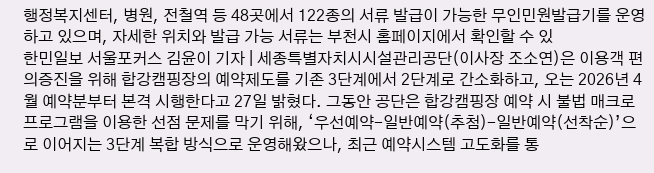행정복지센터, 병원, 전철역 등 48곳에서 122종의 서류 발급이 가능한 무인민원발급기를 운영하고 있으며, 자세한 위치와 발급 가능 서류는 부천시 홈페이지에서 확인할 수 있
한민일보 서울포커스 김윤이 기자 | 세종특별자치시시설관리공단(이사장 조소연)은 이용객 편의증진을 위해 합강캠핑장의 예약제도를 기존 3단계에서 2단계로 간소화하고, 오는 2026년 4월 예약분부터 본격 시행한다고 27일 밝혔다. 그동안 공단은 합강캠핑장 예약 시 불법 매크로 프로그램을 이용한 선점 문제를 막기 위해, ‘우선예약-일반예약(추첨)-일반예약(선착순)’으로 이어지는 3단계 복합 방식으로 운영해왔으나, 최근 예약시스템 고도화를 통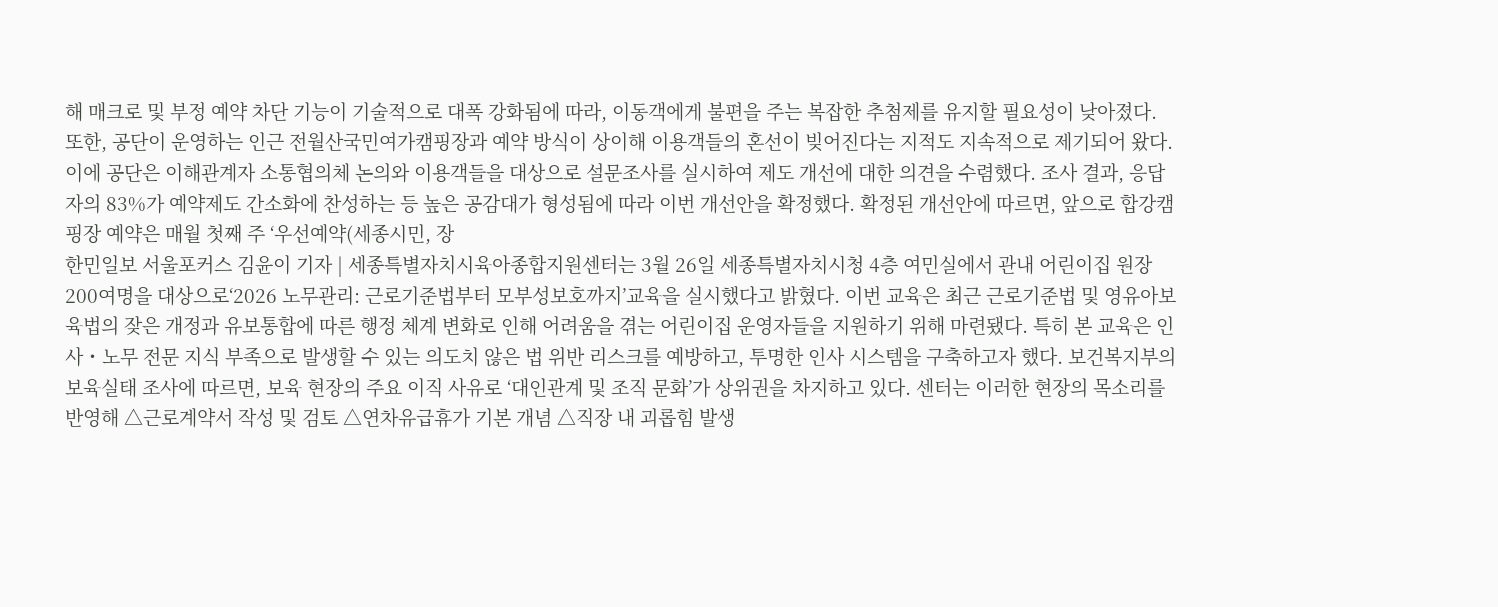해 매크로 및 부정 예약 차단 기능이 기술적으로 대폭 강화됨에 따라, 이동객에게 불편을 주는 복잡한 추첨제를 유지할 필요성이 낮아졌다. 또한, 공단이 운영하는 인근 전월산국민여가캠핑장과 예약 방식이 상이해 이용객들의 혼선이 빚어진다는 지적도 지속적으로 제기되어 왔다. 이에 공단은 이해관계자 소통협의체 논의와 이용객들을 대상으로 설문조사를 실시하여 제도 개선에 대한 의견을 수렴했다. 조사 결과, 응답자의 83%가 예약제도 간소화에 찬성하는 등 높은 공감대가 형성됨에 따라 이번 개선안을 확정했다. 확정된 개선안에 따르면, 앞으로 합강캠핑장 예약은 매월 첫째 주 ‘우선예약(세종시민, 장
한민일보 서울포커스 김윤이 기자 | 세종특별자치시육아종합지원센터는 3월 26일 세종특별자치시청 4층 여민실에서 관내 어린이집 원장 200여명을 대상으로‘2026 노무관리: 근로기준법부터 모부성보호까지’교육을 실시했다고 밝혔다. 이번 교육은 최근 근로기준법 및 영유아보육법의 잦은 개정과 유보통합에 따른 행정 체계 변화로 인해 어려움을 겪는 어린이집 운영자들을 지원하기 위해 마련됐다. 특히 본 교육은 인사・노무 전문 지식 부족으로 발생할 수 있는 의도치 않은 법 위반 리스크를 예방하고, 투명한 인사 시스템을 구축하고자 했다. 보건복지부의 보육실태 조사에 따르면, 보육 현장의 주요 이직 사유로 ‘대인관계 및 조직 문화’가 상위권을 차지하고 있다. 센터는 이러한 현장의 목소리를 반영해 △근로계약서 작성 및 검토 △연차유급휴가 기본 개념 △직장 내 괴롭힘 발생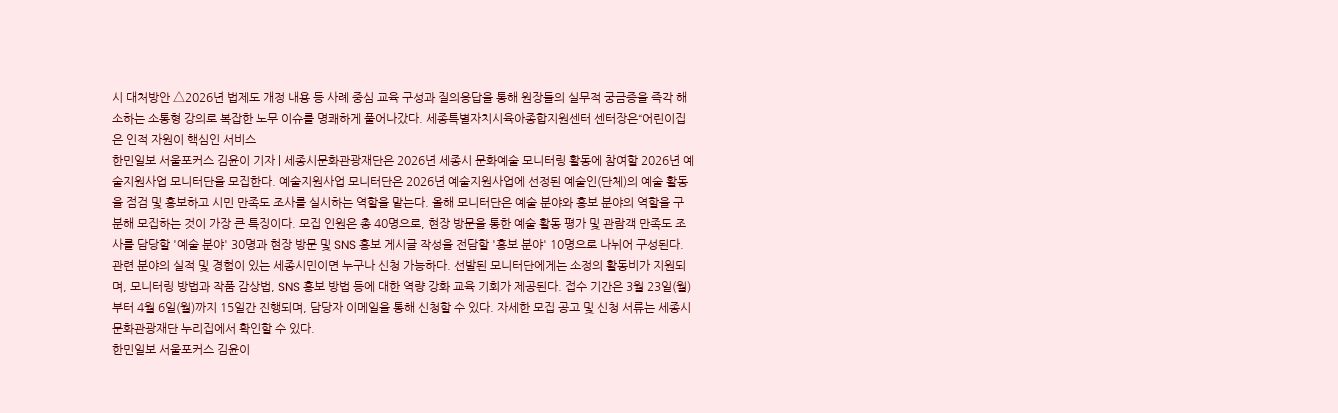시 대처방안 △2026년 법제도 개정 내용 등 사례 중심 교육 구성과 질의응답을 통해 원장들의 실무적 궁금증을 즉각 해소하는 소통형 강의로 복잡한 노무 이슈를 명쾌하게 풀어나갔다. 세종특별자치시육아종합지원센터 센터장은“어린이집은 인적 자원이 핵심인 서비스
한민일보 서울포커스 김윤이 기자 | 세종시문화관광재단은 2026년 세종시 문화예술 모니터링 활동에 참여할 2026년 예술지원사업 모니터단을 모집한다. 예술지원사업 모니터단은 2026년 예술지원사업에 선정된 예술인(단체)의 예술 활동을 점검 및 홍보하고 시민 만족도 조사를 실시하는 역할을 맡는다. 올해 모니터단은 예술 분야와 홍보 분야의 역할을 구분해 모집하는 것이 가장 큰 특징이다. 모집 인원은 총 40명으로, 현장 방문을 통한 예술 활동 평가 및 관람객 만족도 조사를 담당할 '예술 분야' 30명과 현장 방문 및 SNS 홍보 게시글 작성을 전담할 '홍보 분야' 10명으로 나뉘어 구성된다. 관련 분야의 실적 및 경험이 있는 세종시민이면 누구나 신청 가능하다. 선발된 모니터단에게는 소정의 활동비가 지원되며, 모니터링 방법과 작품 감상법, SNS 홍보 방법 등에 대한 역량 강화 교육 기회가 제공된다. 접수 기간은 3월 23일(월)부터 4월 6일(월)까지 15일간 진행되며, 담당자 이메일을 통해 신청할 수 있다. 자세한 모집 공고 및 신청 서류는 세종시문화관광재단 누리집에서 확인할 수 있다.
한민일보 서울포커스 김윤이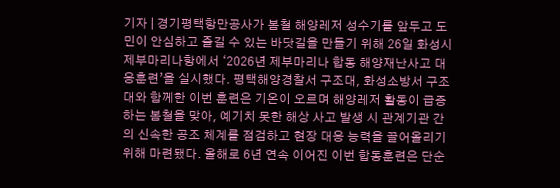기자 | 경기평택항만공사가 봄철 해양레저 성수기를 앞두고 도민이 안심하고 즐길 수 있는 바닷길을 만들기 위해 26일 화성시 제부마리나항에서 ‘2026년 제부마리나 합동 해양재난사고 대응훈련’을 실시했다. 평택해양경찰서 구조대, 화성소방서 구조대와 함께한 이번 훈련은 기온이 오르며 해양레저 활동이 급증하는 봄철을 맞아, 예기치 못한 해상 사고 발생 시 관계기관 간의 신속한 공조 체계를 점검하고 현장 대응 능력을 끌어올리기 위해 마련됐다. 올해로 6년 연속 이어진 이번 합동훈련은 단순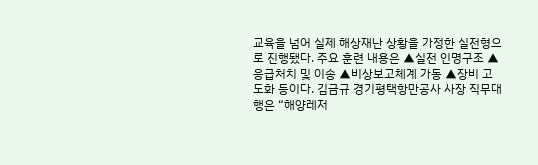교육을 넘어 실제 해상재난 상황을 가정한 실전형으로 진행됐다. 주요 훈련 내용은 ▲실전 인명구조 ▲응급처치 및 이송 ▲비상보고체계 가동 ▲장비 고도화 등이다. 김금규 경기평택항만공사 사장 직무대행은 “해양레저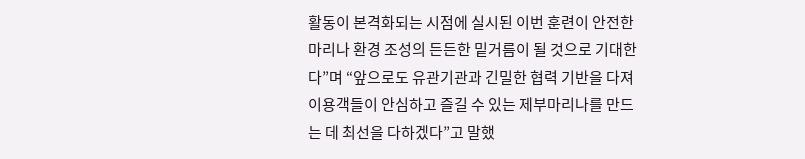활동이 본격화되는 시점에 실시된 이번 훈련이 안전한 마리나 환경 조성의 든든한 밑거름이 될 것으로 기대한다”며 “앞으로도 유관기관과 긴밀한 협력 기반을 다져 이용객들이 안심하고 즐길 수 있는 제부마리나를 만드는 데 최선을 다하겠다”고 말했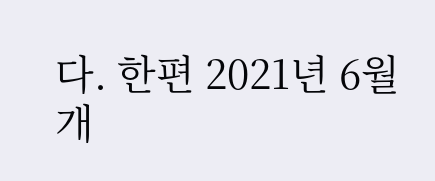다. 한편 2021년 6월 개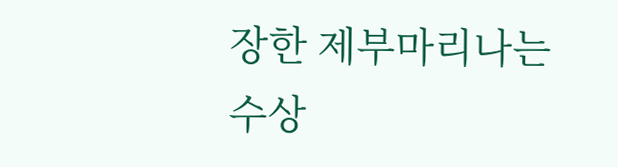장한 제부마리나는 수상